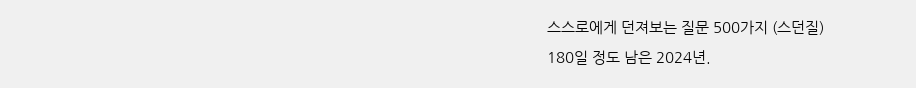스스로에게 던져보는 질문 500가지 (스던질)
180일 정도 남은 2024년.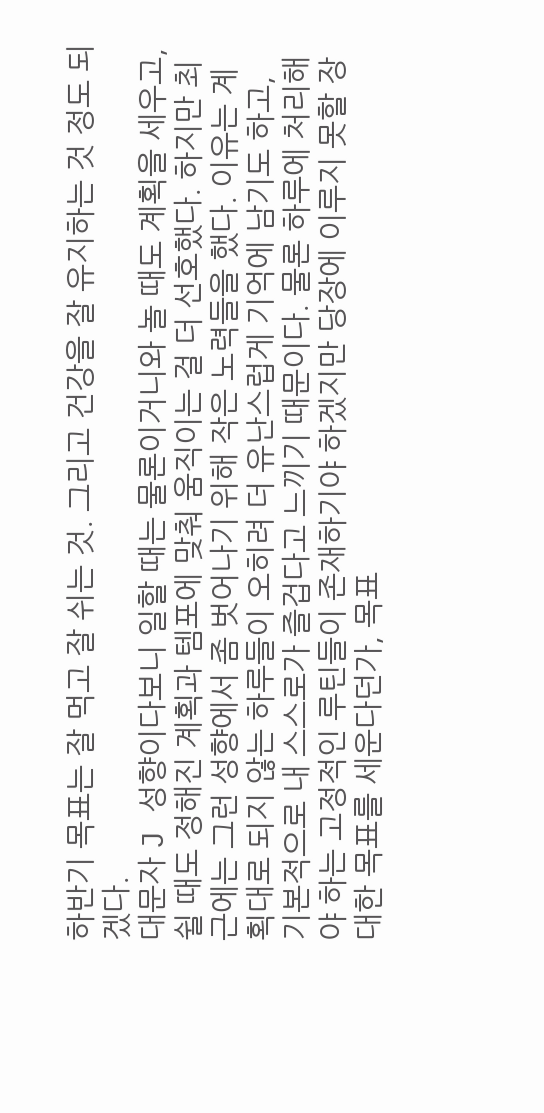하반기 목표는 잘 먹고 잘 쉬는 것. 그리고 건강을 잘 유지하는 것 정도 되겠다.
대문자 J 성향이다보니 일할 때는 물론이거니와 놀 때도 계획을 세우고, 쉴 때도 정해진 계획과 템포에 맞춰 움직이는 걸 더 선호했다. 하지만 최근에는 그런 성향에서 좀 벗어나기 위해 작은 노력들을 했다. 이유는 계획대로 되지 않는 하루들이 오히려 더 유난스럽게 기억에 남기도 하고, 기본적으로 내 스스로가 즐겁다고 느끼기 때문이다. 물론 하루에 처리해야 하는 고정적인 루틴들이 존재하기야 하겠지만 당장에 이루지 못할 장대한 목표를 세운다던가, 목표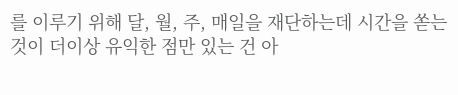를 이루기 위해 달, 월, 주, 매일을 재단하는데 시간을 쏟는 것이 더이상 유익한 점만 있는 건 아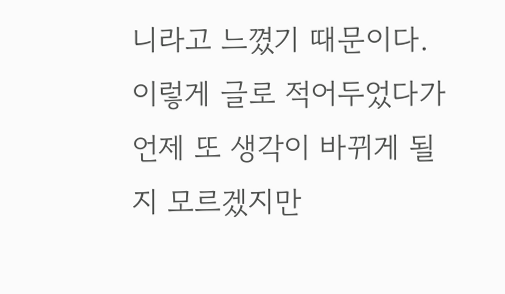니라고 느꼈기 때문이다. 이렇게 글로 적어두었다가 언제 또 생각이 바뀌게 될지 모르겠지만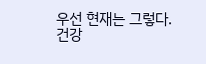우선 현재는 그렇다.
건강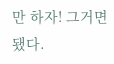만 하자! 그거면 됐다.